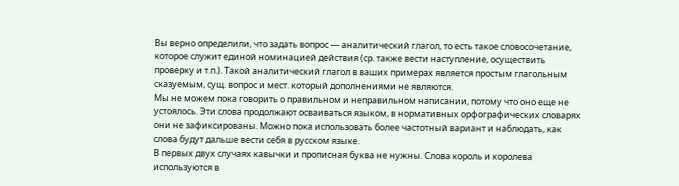Вы верно определили, что задать вопрос — аналитический глагол, то есть такое словосочетание, которое служит единой номинацией действия (ср. также вести наступление, осуществить проверку и т.п.). Такой аналитический глагол в ваших примерах является простым глагольным сказуемым, сущ. вопрос и мест. который дополнениями не являются.
Мы не можем пока говорить о правильном и неправильном написании, потому что оно еще не устоялось. Эти слова продолжают осваиваться языком, в нормативных орфографических словарях они не зафиксированы. Можно пока использовать более частотный вариант и наблюдать, как слова будут дальше вести себя в русском языке.
В первых двух случаях кавычки и прописная буква не нужны. Слова король и королева используются в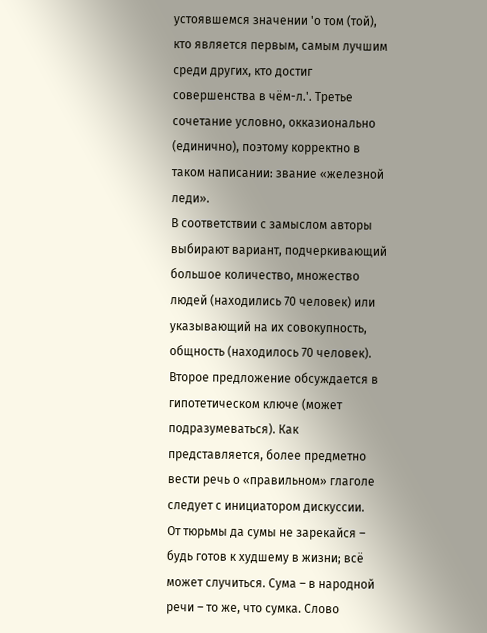устоявшемся значении 'о том (той), кто является первым, самым лучшим среди других, кто достиг совершенства в чём-л.'. Третье сочетание условно, окказионально (единично), поэтому корректно в таком написании: звание «железной леди».
В соответствии с замыслом авторы выбирают вариант, подчеркивающий большое количество, множество людей (находились 70 человек) или указывающий на их совокупность, общность (находилось 70 человек). Второе предложение обсуждается в гипотетическом ключе (может подразумеваться). Как представляется, более предметно вести речь о «правильном» глаголе следует с инициатором дискуссии.
От тюрьмы да сумы не зарекайся – будь готов к худшему в жизни; всё может случиться. Сума – в народной речи – то же, что сумка. Слово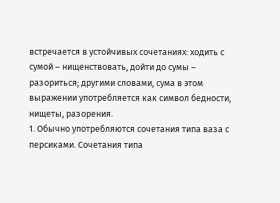встречается в устойчивых сочетаниях: ходить с сумой – нищенствовать, дойти до сумы – разориться; другими словами, сума в этом выражении употребляется как символ бедности, нищеты, разорения.
1. Обычно употребляются сочетания типа ваза с персиками. Сочетания типа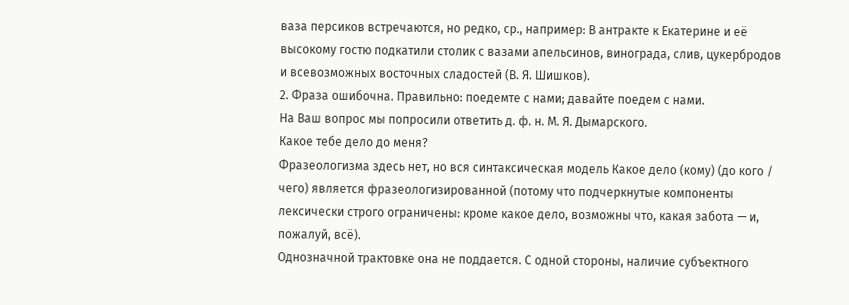ваза персиков встречаются, но редко, ср., например: В антракте к Екатерине и её высокому гостю подкатили столик с вазами апельсинов, винограда, слив, цукербродов и всевозможных восточных сладостей (В. Я. Шишков).
2. Фраза ошибочна. Правильно: поедемте с нами; давайте поедем с нами.
На Ваш вопрос мы попросили ответить д. ф. н. М. Я. Дымарского.
Какое тебе дело до меня?
Фразеологизма здесь нет, но вся синтаксическая модель Какое дело (кому) (до кого / чего) является фразеологизированной (потому что подчеркнутые компоненты лексически строго ограничены: кроме какое дело, возможны что, какая забота — и, пожалуй, всё).
Однозначной трактовке она не поддается. С одной стороны, наличие субъектного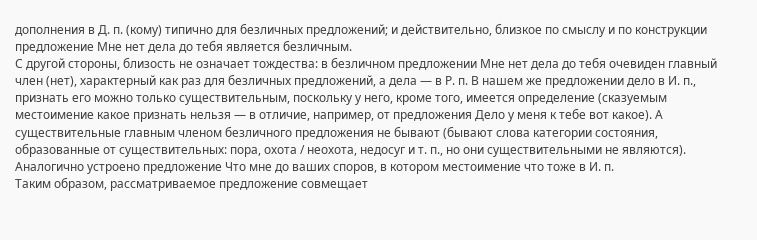дополнения в Д. п. (кому) типично для безличных предложений; и действительно, близкое по смыслу и по конструкции предложение Мне нет дела до тебя является безличным.
С другой стороны, близость не означает тождества: в безличном предложении Мне нет дела до тебя очевиден главный член (нет), характерный как раз для безличных предложений, а дела — в Р. п. В нашем же предложении дело в И. п., признать его можно только существительным, поскольку у него, кроме того, имеется определение (сказуемым местоимение какое признать нельзя — в отличие, например, от предложения Дело у меня к тебе вот какое). А существительные главным членом безличного предложения не бывают (бывают слова категории состояния, образованные от существительных: пора, охота / неохота, недосуг и т. п., но они существительными не являются).
Аналогично устроено предложение Что мне до ваших споров, в котором местоимение что тоже в И. п.
Таким образом, рассматриваемое предложение совмещает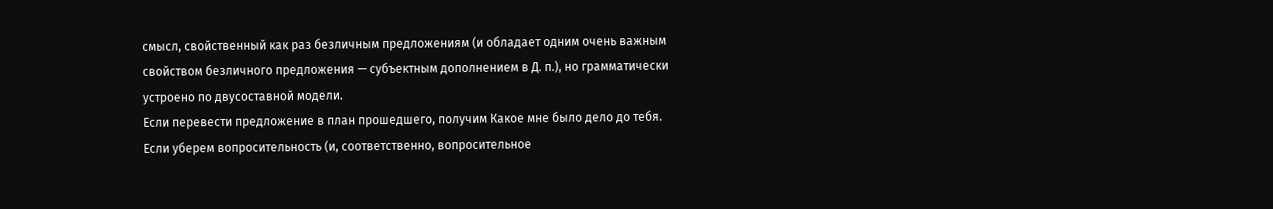смысл, свойственный как раз безличным предложениям (и обладает одним очень важным свойством безличного предложения — субъектным дополнением в Д. п.), но грамматически устроено по двусоставной модели.
Если перевести предложение в план прошедшего, получим Какое мне было дело до тебя. Если уберем вопросительность (и, соответственно, вопросительное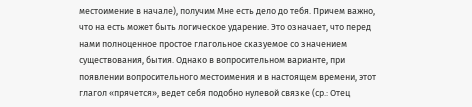местоимение в начале), получим Мне есть дело до тебя. Причем важно, что на есть может быть логическое ударение. Это означает, что перед нами полноценное простое глагольное сказуемое со значением существования, бытия. Однако в вопросительном варианте, при появлении вопросительного местоимения и в настоящем времени, этот глагол «прячется», ведет себя подобно нулевой связке (ср.: Отец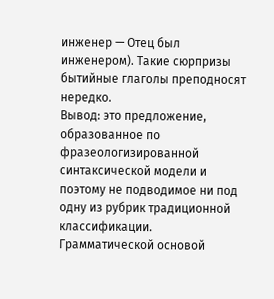инженер — Отец был инженером). Такие сюрпризы бытийные глаголы преподносят нередко.
Вывод: это предложение, образованное по фразеологизированной синтаксической модели и поэтому не подводимое ни под одну из рубрик традиционной классификации. Грамматической основой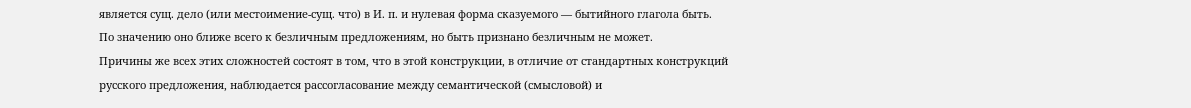является сущ. дело (или местоимение-сущ. что) в И. п. и нулевая форма сказуемого — бытийного глагола быть.
По значению оно ближе всего к безличным предложениям, но быть признано безличным не может.
Причины же всех этих сложностей состоят в том, что в этой конструкции, в отличие от стандартных конструкций русского предложения, наблюдается рассогласование между семантической (смысловой) и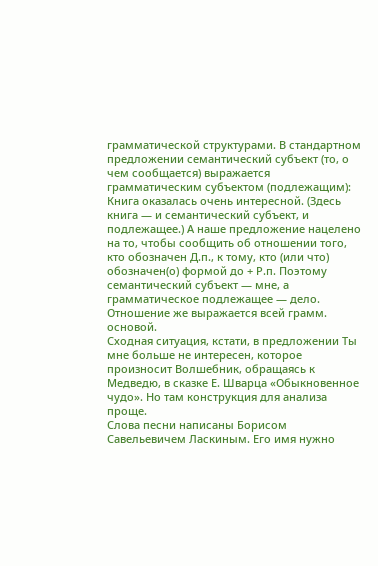грамматической структурами. В стандартном предложении семантический субъект (то, о чем сообщается) выражается грамматическим субъектом (подлежащим): Книга оказалась очень интересной. (Здесь книга — и семантический субъект, и подлежащее.) А наше предложение нацелено на то, чтобы сообщить об отношении того, кто обозначен Д.п., к тому, кто (или что) обозначен(о) формой до + Р.п. Поэтому семантический субъект — мне, а грамматическое подлежащее — дело. Отношение же выражается всей грамм. основой.
Сходная ситуация, кстати, в предложении Ты мне больше не интересен, которое произносит Волшебник, обращаясь к Медведю, в сказке Е. Шварца «Обыкновенное чудо». Но там конструкция для анализа проще.
Слова песни написаны Борисом Савельевичем Ласкиным. Его имя нужно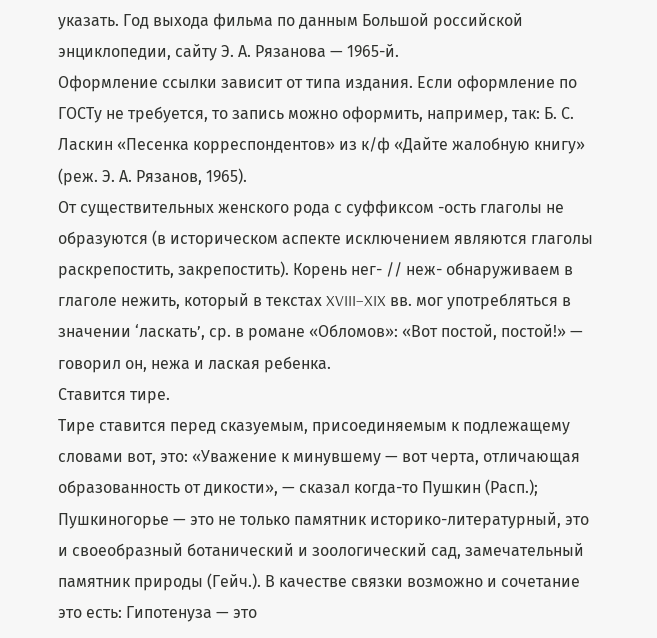указать. Год выхода фильма по данным Большой российской энциклопедии, сайту Э. А. Рязанова — 1965-й.
Оформление ссылки зависит от типа издания. Если оформление по ГОСТу не требуется, то запись можно оформить, например, так: Б. С. Ласкин «Песенка корреспондентов» из к/ф «Дайте жалобную книгу» (реж. Э. А. Рязанов, 1965).
От существительных женского рода с суффиксом -ость глаголы не образуются (в историческом аспекте исключением являются глаголы раскрепостить, закрепостить). Корень нег- // неж- обнаруживаем в глаголе нежить, который в текстах XVIII–XIX вв. мог употребляться в значении ‘ласкать’, ср. в романе «Обломов»: «Вот постой, постой!» — говорил он, нежа и лаская ребенка.
Ставится тире.
Тире ставится перед сказуемым, присоединяемым к подлежащему словами вот, это: «Уважение к минувшему — вот черта, отличающая образованность от дикости», — сказал когда-то Пушкин (Расп.); Пушкиногорье — это не только памятник историко-литературный, это и своеобразный ботанический и зоологический сад, замечательный памятник природы (Гейч.). В качестве связки возможно и сочетание это есть: Гипотенуза — это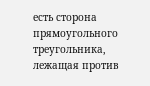есть сторона прямоугольного треугольника, лежащая против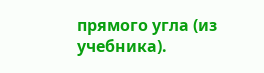прямого угла (из учебника).